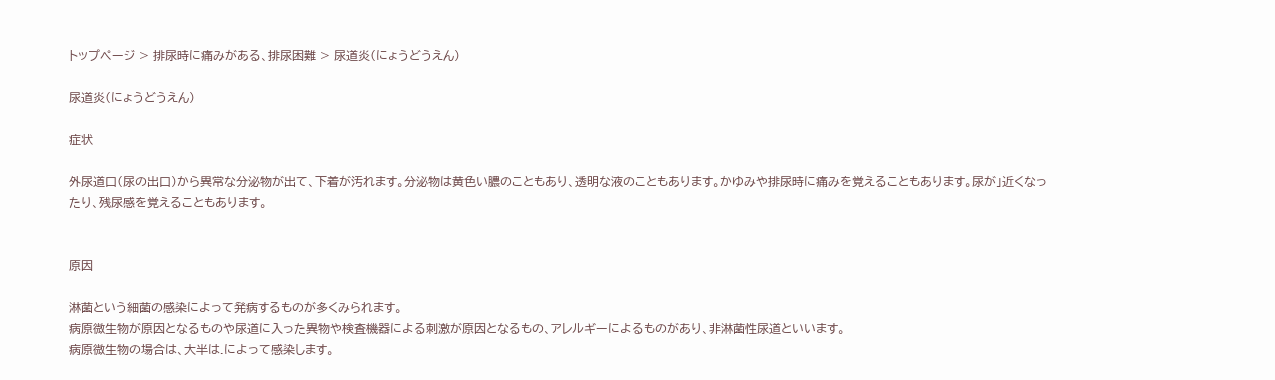トップページ > 排尿時に痛みがある、排尿困難 > 尿道炎(にょうどうえん)

尿道炎(にょうどうえん)

症状

外尿道口(尿の出口)から異常な分泌物が出て、下着が汚れます。分泌物は黄色い膿のこともあり、透明な液のこともあります。かゆみや排尿時に痛みを覚えることもあります。尿が」近くなったり、残尿感を覚えることもあります。


原因

淋菌という細菌の感染によって発病するものが多くみられます。
病原微生物が原因となるものや尿道に入った異物や検査機器による刺激が原因となるもの、アレルギーによるものがあり、非淋菌性尿道といいます。
病原微生物の場合は、大半は.によって感染します。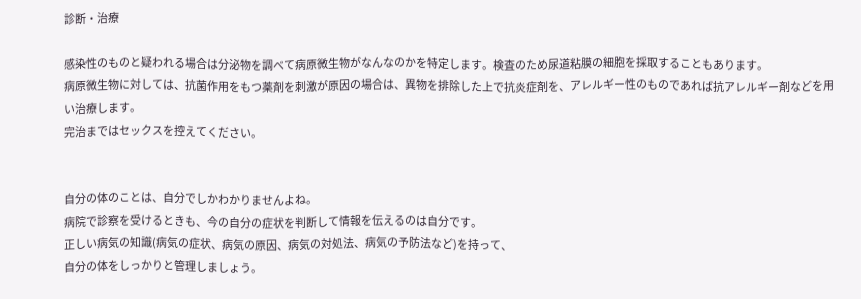診断・治療

感染性のものと疑われる場合は分泌物を調べて病原微生物がなんなのかを特定します。検査のため尿道粘膜の細胞を採取することもあります。
病原微生物に対しては、抗菌作用をもつ薬剤を刺激が原因の場合は、異物を排除した上で抗炎症剤を、アレルギー性のものであれば抗アレルギー剤などを用い治療します。
完治まではセックスを控えてください。


自分の体のことは、自分でしかわかりませんよね。
病院で診察を受けるときも、今の自分の症状を判断して情報を伝えるのは自分です。
正しい病気の知識(病気の症状、病気の原因、病気の対処法、病気の予防法など)を持って、
自分の体をしっかりと管理しましょう。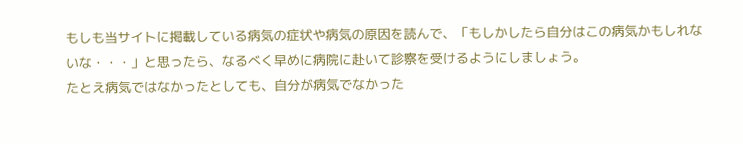もしも当サイトに掲載している病気の症状や病気の原因を読んで、「もしかしたら自分はこの病気かもしれないな・・・」と思ったら、なるべく早めに病院に赴いて診察を受けるようにしましょう。
たとえ病気ではなかったとしても、自分が病気でなかった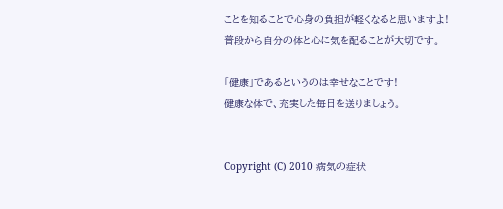ことを知ることで心身の負担が軽くなると思いますよ!
普段から自分の体と心に気を配ることが大切です。

「健康」であるというのは幸せなことです!
健康な体で、充実した毎日を送りましょう。


Copyright (C) 2010 病気の症状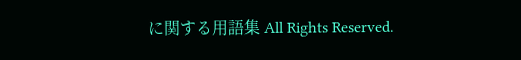に関する用語集 All Rights Reserved.